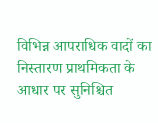विभिन्न आपराधिक वादों का निस्तारण प्राथमिकता के आधार पर सुनिश्चित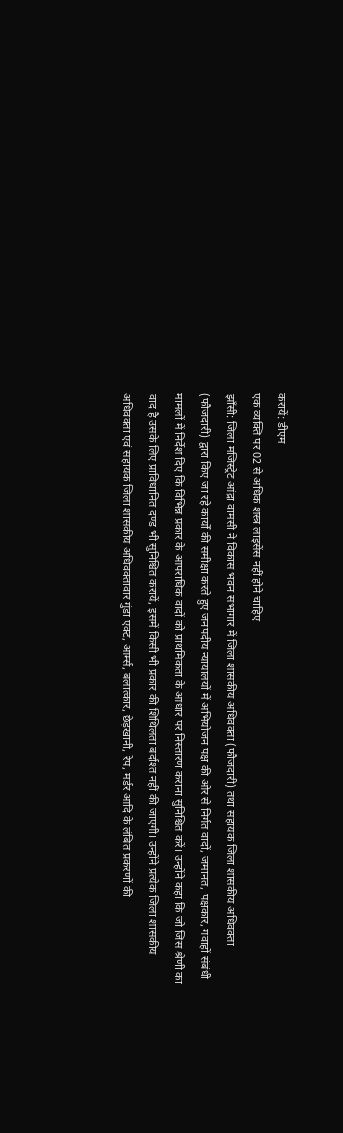करायें: डीएम
एक व्यक्ति पर 02 से अधिक शस्त्र लाइसेंस नहीं होने चाहिए
झाँसी: जिला मजिस्ट्रेट आंद्रा वामसी ने विकास भवन सभागार में जिला शासकीय अधिवक्ता (फौजदारी) तथा सहायक जिला शासकीय अधिवक्ता (फौजदारी) द्वारा किए जा रहे कार्यों की समीक्षा करते हुए जनपदीय न्यायालयों में अभियोजन पक्ष की ओर से निर्गत वादों, जमानत, पक्षकार, गवाहों संबंधी मामलों में निर्देश दिए कि विभिन्न प्रकार के आपराधिक वादों को प्राथमिकता के आधार पर निस्तारण कराना सुनिश्चित करें। उन्होंने कहा कि जो जिस श्रेणी का वाद है उसके लिए प्राविधानित दण्ड भी सुनिश्चित करायें, इसमें किसी भी प्रकार की शिथिलता बर्दाश्त नहीं की जाएगी। उन्होंने प्रत्येक जिला शासकीय अधिवक्ता एवं सहायक जिला शासकीय अधिवक्तावार गुंडा एक्ट, आर्म्स, बलात्कार, छेड़खानी, रेप, मर्डर आदि के लंबित प्रकरणों की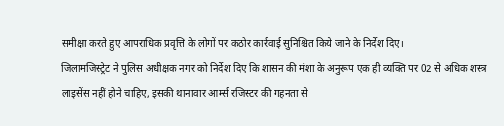समीक्षा करते हुए आपराधिक प्रवृत्ति के लोगों पर कठोर कार्रवाई सुनिश्चित किये जाने के निर्देश दिए।
जिलामजिस्ट्रेट ने पुलिस अधीक्षक नगर को निर्देश दिए कि शासन की मंशा के अनुरूप एक ही व्यक्ति पर 02 से अधिक शस्त्र लाइसेंस नहीं होने चाहिए, इसकी थानावार आर्म्स रजिस्टर की गहनता से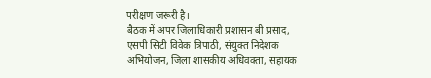परीक्षण जरूरी है।
बैठक में अपर जिलाधिकारी प्रशासन बी प्रसाद, एसपी सिटी विवेक त्रिपाठी, संयुक्त निदेशक अभियोजन, जिला शासकीय अधिवक्ता, सहायक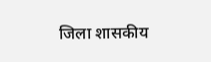जिला शासकीय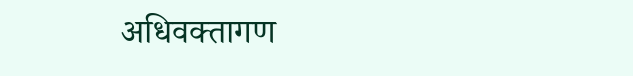अधिवक्तागण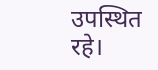उपस्थित रहे।